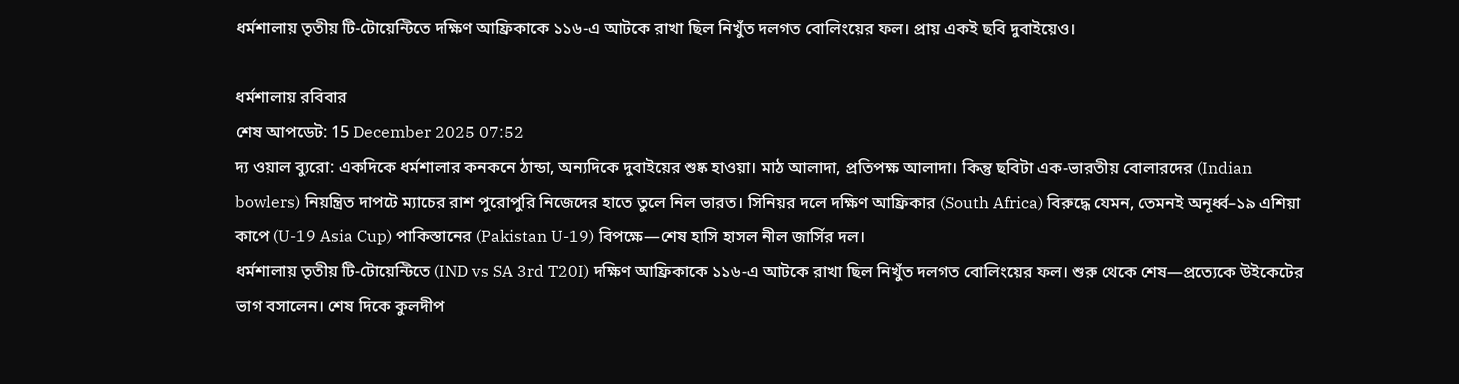ধর্মশালায় তৃতীয় টি-টোয়েন্টিতে দক্ষিণ আফ্রিকাকে ১১৬-এ আটকে রাখা ছিল নিখুঁত দলগত বোলিংয়ের ফল। প্রায় একই ছবি দুবাইয়েও।

ধর্মশালায় রবিবার
শেষ আপডেট: 15 December 2025 07:52
দ্য ওয়াল ব্যুরো: একদিকে ধর্মশালার কনকনে ঠান্ডা, অন্যদিকে দুবাইয়ের শুষ্ক হাওয়া। মাঠ আলাদা, প্রতিপক্ষ আলাদা। কিন্তু ছবিটা এক-ভারতীয় বোলারদের (Indian bowlers) নিয়ন্ত্রিত দাপটে ম্যাচের রাশ পুরোপুরি নিজেদের হাতে তুলে নিল ভারত। সিনিয়র দলে দক্ষিণ আফ্রিকার (South Africa) বিরুদ্ধে যেমন, তেমনই অনূর্ধ্ব–১৯ এশিয়া কাপে (U-19 Asia Cup) পাকিস্তানের (Pakistan U-19) বিপক্ষে—শেষ হাসি হাসল নীল জার্সির দল।
ধর্মশালায় তৃতীয় টি-টোয়েন্টিতে (IND vs SA 3rd T20I) দক্ষিণ আফ্রিকাকে ১১৬-এ আটকে রাখা ছিল নিখুঁত দলগত বোলিংয়ের ফল। শুরু থেকে শেষ—প্রত্যেকে উইকেটের ভাগ বসালেন। শেষ দিকে কুলদীপ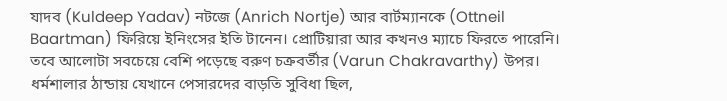যাদব (Kuldeep Yadav) নটজে (Anrich Nortje) আর বার্টম্যানকে (Ottneil Baartman) ফিরিয়ে ইনিংসের ইতি টানেন। প্রোটিয়ারা আর কখনও ম্যাচে ফিরতে পারেনি।
তবে আলোটা সবচেয়ে বেশি পড়েছে বরুণ চক্রবর্তীর (Varun Chakravarthy) উপর। ধর্মশালার ঠান্ডায় যেখানে পেসারদের বাড়তি সুবিধা ছিল,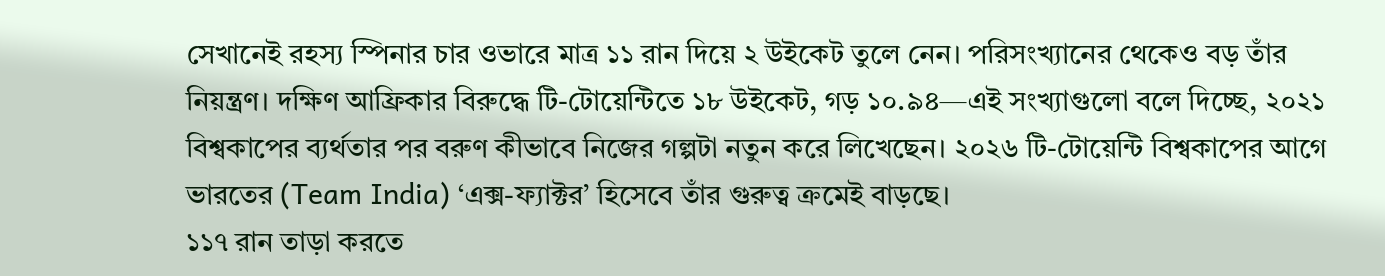সেখানেই রহস্য স্পিনার চার ওভারে মাত্র ১১ রান দিয়ে ২ উইকেট তুলে নেন। পরিসংখ্যানের থেকেও বড় তাঁর নিয়ন্ত্রণ। দক্ষিণ আফ্রিকার বিরুদ্ধে টি-টোয়েন্টিতে ১৮ উইকেট, গড় ১০.৯৪—এই সংখ্যাগুলো বলে দিচ্ছে, ২০২১ বিশ্বকাপের ব্যর্থতার পর বরুণ কীভাবে নিজের গল্পটা নতুন করে লিখেছেন। ২০২৬ টি-টোয়েন্টি বিশ্বকাপের আগে ভারতের (Team India) ‘এক্স-ফ্যাক্টর’ হিসেবে তাঁর গুরুত্ব ক্রমেই বাড়ছে।
১১৭ রান তাড়া করতে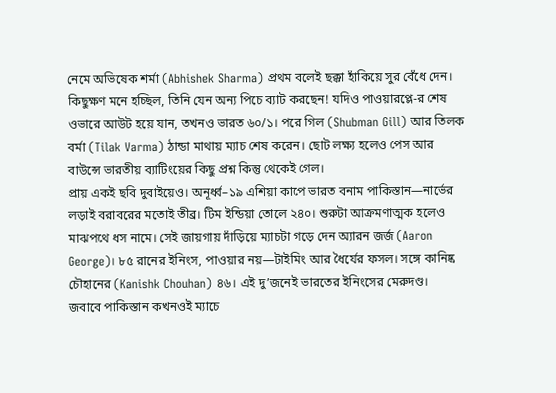নেমে অভিষেক শর্মা (Abhishek Sharma) প্রথম বলেই ছক্কা হাঁকিয়ে সুর বেঁধে দেন। কিছুক্ষণ মনে হচ্ছিল, তিনি যেন অন্য পিচে ব্যাট করছেন! যদিও পাওয়ারপ্লে-র শেষ ওভারে আউট হয়ে যান, তখনও ভারত ৬০/১। পরে গিল (Shubman Gill) আর তিলক বর্মা (Tilak Varma) ঠান্ডা মাথায় ম্যাচ শেষ করেন। ছোট লক্ষ্য হলেও পেস আর বাউন্সে ভারতীয় ব্যাটিংয়ের কিছু প্রশ্ন কিন্তু থেকেই গেল।
প্রায় একই ছবি দুবাইয়েও। অনূর্ধ্ব–১৯ এশিয়া কাপে ভারত বনাম পাকিস্তান—নার্ভের লড়াই বরাবরের মতোই তীব্র। টিম ইন্ডিয়া তোলে ২৪০। শুরুটা আক্রমণাত্মক হলেও মাঝপথে ধস নামে। সেই জায়গায় দাঁড়িয়ে ম্যাচটা গড়ে দেন অ্যারন জর্জ (Aaron George)। ৮৫ রানের ইনিংস, পাওয়ার নয়—টাইমিং আর ধৈর্যের ফসল। সঙ্গে কানিষ্ক চৌহানের (Kanishk Chouhan) ৪৬। এই দু’জনেই ভারতের ইনিংসের মেরুদণ্ড।
জবাবে পাকিস্তান কখনওই ম্যাচে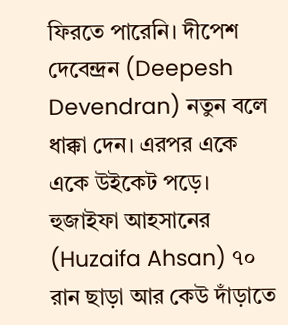ফিরতে পারেনি। দীপেশ দেবেন্দ্রন (Deepesh Devendran) নতুন বলে ধাক্কা দেন। এরপর একে একে উইকেট পড়ে। হুজাইফা আহসানের (Huzaifa Ahsan) ৭০ রান ছাড়া আর কেউ দাঁড়াতে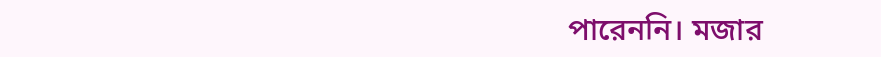পারেননি। মজার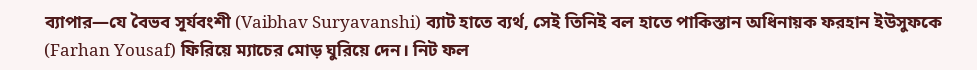ব্যাপার—যে বৈভব সূর্যবংশী (Vaibhav Suryavanshi) ব্যাট হাতে ব্যর্থ, সেই তিনিই বল হাতে পাকিস্তান অধিনায়ক ফরহান ইউসুফকে (Farhan Yousaf) ফিরিয়ে ম্যাচের মোড় ঘুরিয়ে দেন। নিট ফল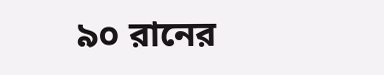৯০ রানের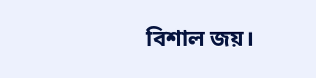বিশাল জয়।